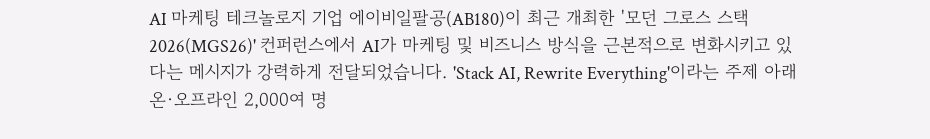AI 마케팅 테크놀로지 기업 에이비일팔공(AB180)이 최근 개최한 '모던 그로스 스택 2026(MGS26)' 컨퍼런스에서 AI가 마케팅 및 비즈니스 방식을 근본적으로 변화시키고 있다는 메시지가 강력하게 전달되었습니다. 'Stack AI, Rewrite Everything'이라는 주제 아래 온·오프라인 2,000여 명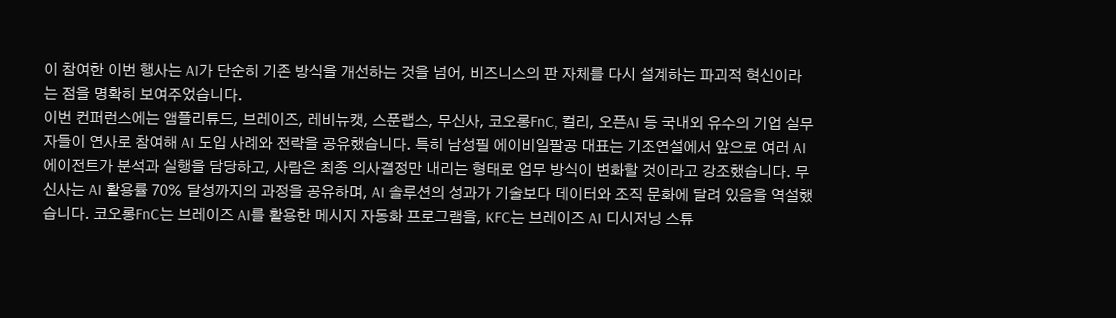이 참여한 이번 행사는 AI가 단순히 기존 방식을 개선하는 것을 넘어, 비즈니스의 판 자체를 다시 설계하는 파괴적 혁신이라는 점을 명확히 보여주었습니다.
이번 컨퍼런스에는 앰플리튜드, 브레이즈, 레비뉴캣, 스푼랩스, 무신사, 코오롱FnC, 컬리, 오픈AI 등 국내외 유수의 기업 실무자들이 연사로 참여해 AI 도입 사례와 전략을 공유했습니다. 특히 남성필 에이비일팔공 대표는 기조연설에서 앞으로 여러 AI 에이전트가 분석과 실행을 담당하고, 사람은 최종 의사결정만 내리는 형태로 업무 방식이 변화할 것이라고 강조했습니다. 무신사는 AI 활용률 70% 달성까지의 과정을 공유하며, AI 솔루션의 성과가 기술보다 데이터와 조직 문화에 달려 있음을 역설했습니다. 코오롱FnC는 브레이즈 AI를 활용한 메시지 자동화 프로그램을, KFC는 브레이즈 AI 디시저닝 스튜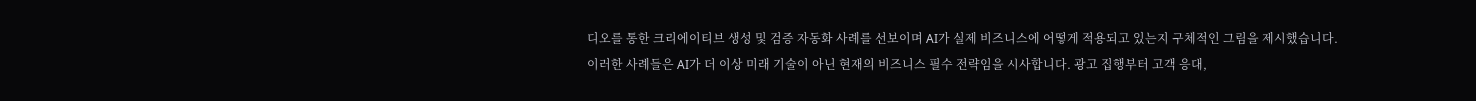디오를 통한 크리에이티브 생성 및 검증 자동화 사례를 선보이며 AI가 실제 비즈니스에 어떻게 적용되고 있는지 구체적인 그림을 제시했습니다.
이러한 사례들은 AI가 더 이상 미래 기술이 아닌 현재의 비즈니스 필수 전략임을 시사합니다. 광고 집행부터 고객 응대,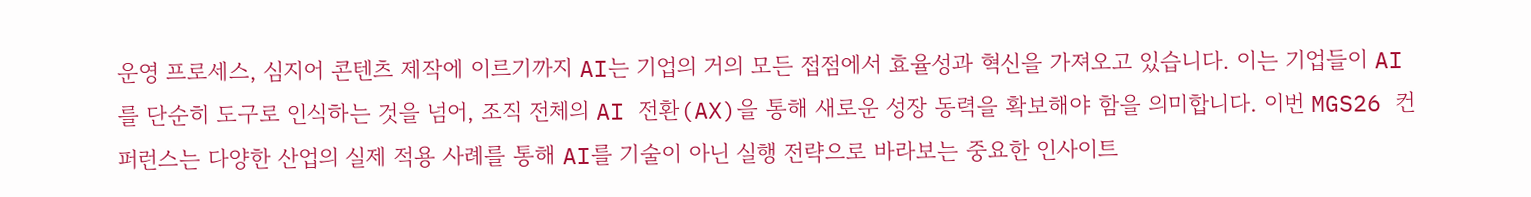운영 프로세스, 심지어 콘텐츠 제작에 이르기까지 AI는 기업의 거의 모든 접점에서 효율성과 혁신을 가져오고 있습니다. 이는 기업들이 AI를 단순히 도구로 인식하는 것을 넘어, 조직 전체의 AI 전환(AX)을 통해 새로운 성장 동력을 확보해야 함을 의미합니다. 이번 MGS26 컨퍼런스는 다양한 산업의 실제 적용 사례를 통해 AI를 기술이 아닌 실행 전략으로 바라보는 중요한 인사이트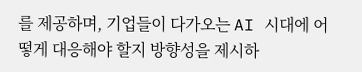를 제공하며, 기업들이 다가오는 AI 시대에 어떻게 대응해야 할지 방향성을 제시하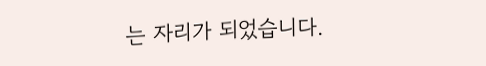는 자리가 되었습니다.